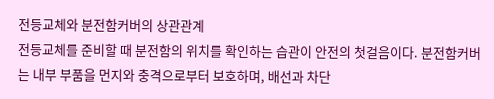전등교체와 분전함커버의 상관관계
전등교체를 준비할 때 분전함의 위치를 확인하는 습관이 안전의 첫걸음이다. 분전함커버는 내부 부품을 먼지와 충격으로부터 보호하며, 배선과 차단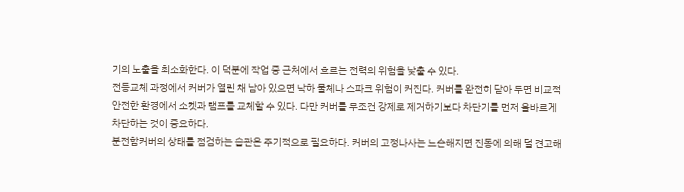기의 노출을 최소화한다. 이 덕분에 작업 중 근처에서 흐르는 전력의 위험을 낮출 수 있다.
전등교체 과정에서 커버가 열린 채 남아 있으면 낙하 물체나 스파크 위험이 커진다. 커버를 완전히 닫아 두면 비교적 안전한 환경에서 소켓과 램프를 교체할 수 있다. 다만 커버를 무조건 강제로 제거하기보다 차단기를 먼저 올바르게 차단하는 것이 중요하다.
분전함커버의 상태를 점검하는 습관은 주기적으로 필요하다. 커버의 고정나사는 느슨해지면 진동에 의해 덜 견고해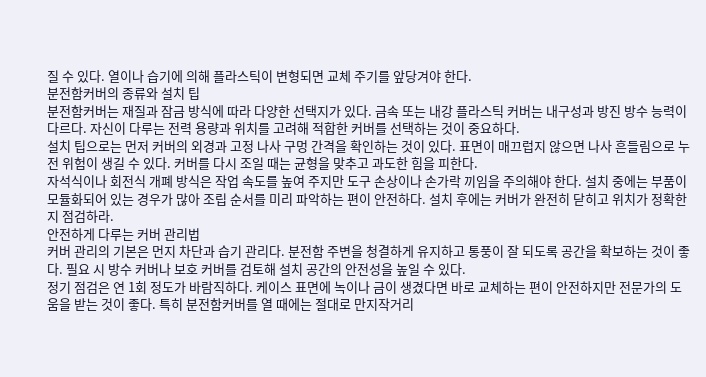질 수 있다. 열이나 습기에 의해 플라스틱이 변형되면 교체 주기를 앞당겨야 한다.
분전함커버의 종류와 설치 팁
분전함커버는 재질과 잠금 방식에 따라 다양한 선택지가 있다. 금속 또는 내강 플라스틱 커버는 내구성과 방진 방수 능력이 다르다. 자신이 다루는 전력 용량과 위치를 고려해 적합한 커버를 선택하는 것이 중요하다.
설치 팁으로는 먼저 커버의 외경과 고정 나사 구멍 간격을 확인하는 것이 있다. 표면이 매끄럽지 않으면 나사 흔들림으로 누전 위험이 생길 수 있다. 커버를 다시 조일 때는 균형을 맞추고 과도한 힘을 피한다.
자석식이나 회전식 개폐 방식은 작업 속도를 높여 주지만 도구 손상이나 손가락 끼임을 주의해야 한다. 설치 중에는 부품이 모듈화되어 있는 경우가 많아 조립 순서를 미리 파악하는 편이 안전하다. 설치 후에는 커버가 완전히 닫히고 위치가 정확한지 점검하라.
안전하게 다루는 커버 관리법
커버 관리의 기본은 먼지 차단과 습기 관리다. 분전함 주변을 청결하게 유지하고 통풍이 잘 되도록 공간을 확보하는 것이 좋다. 필요 시 방수 커버나 보호 커버를 검토해 설치 공간의 안전성을 높일 수 있다.
정기 점검은 연 1회 정도가 바람직하다. 케이스 표면에 녹이나 금이 생겼다면 바로 교체하는 편이 안전하지만 전문가의 도움을 받는 것이 좋다. 특히 분전함커버를 열 때에는 절대로 만지작거리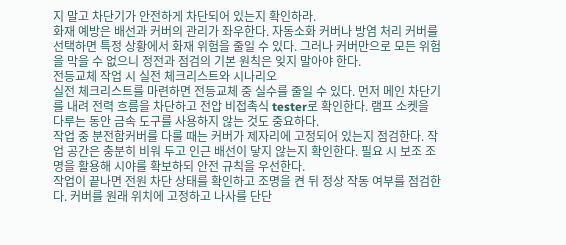지 말고 차단기가 안전하게 차단되어 있는지 확인하라.
화재 예방은 배선과 커버의 관리가 좌우한다. 자동소화 커버나 방염 처리 커버를 선택하면 특정 상황에서 화재 위험을 줄일 수 있다. 그러나 커버만으로 모든 위험을 막을 수 없으니 정전과 점검의 기본 원칙은 잊지 말아야 한다.
전등교체 작업 시 실전 체크리스트와 시나리오
실전 체크리스트를 마련하면 전등교체 중 실수를 줄일 수 있다. 먼저 메인 차단기를 내려 전력 흐름을 차단하고 전압 비접촉식 tester로 확인한다. 램프 소켓을 다루는 동안 금속 도구를 사용하지 않는 것도 중요하다.
작업 중 분전함커버를 다룰 때는 커버가 제자리에 고정되어 있는지 점검한다. 작업 공간은 충분히 비워 두고 인근 배선이 닿지 않는지 확인한다. 필요 시 보조 조명을 활용해 시야를 확보하되 안전 규칙을 우선한다.
작업이 끝나면 전원 차단 상태를 확인하고 조명을 켠 뒤 정상 작동 여부를 점검한다. 커버를 원래 위치에 고정하고 나사를 단단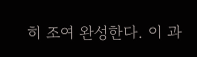히 조여 완성한다. 이 과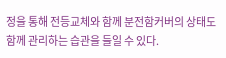정을 통해 전등교체와 함께 분전함커버의 상태도 함께 관리하는 습관을 들일 수 있다.